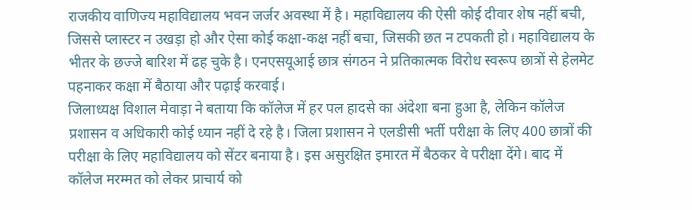राजकीय वाणिज्य महाविद्यालय भवन जर्जर अवस्था में है। महाविद्यालय की ऐसी कोई दीवार शेष नहीं बची, जिससे प्लास्टर न उखड़ा हो और ऐसा कोई कक्षा-कक्ष नहीं बचा, जिसकी छत न टपकती हो। महाविद्यालय के भीतर के छज्जे बारिश में ढह चुके है। एनएसयूआई छात्र संगठन ने प्रतिकात्मक विरोध स्वरूप छात्रों से हेलमेट पहनाकर कक्षा में बैठाया और पढ़ाई करवाई।
जिलाध्यक्ष विशाल मेवाड़ा ने बताया कि कॉलेज में हर पल हादसे का अंदेशा बना हुआ है, लेकिन कॉलेज प्रशासन व अधिकारी कोई ध्यान नहीं दे रहे है। जिला प्रशासन ने एलडीसी भर्ती परीक्षा के लिए 400 छात्रों की परीक्षा के लिए महाविद्यालय को सेंटर बनाया है। इस असुरक्षित इमारत में बैठकर वे परीक्षा देंगे। बाद में कॉलेज मरम्मत को लेकर प्राचार्य को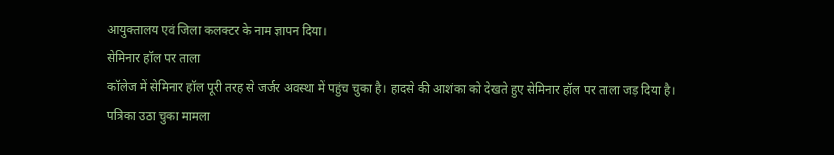आयुक्तालय एवं जिला कलक्टर के नाम ज्ञापन दिया।
सेमिनार हॉल पर ताला
कॉलेज में सेमिनार हॉल पूरी तरह से जर्जर अवस्था में पहुंच चुका है। हादसे की आशंका को देखते हुए सेमिनार हॉल पर ताला जड़ दिया है।
पत्रिका उठा चुका मामला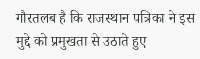गौरतलब है कि राजस्थान पत्रिका ने इस मुद्दे को प्रमुखता से उठाते हुए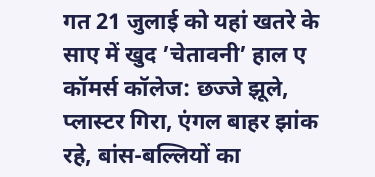गत 21 जुलाई को यहां खतरे के साए में खुद ’चेतावनी’ हाल ए कॉमर्स कॉलेज: छज्जे झूले, प्लास्टर गिरा, एंगल बाहर झांक रहे, बांस-बल्लियों का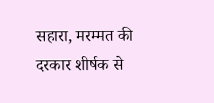सहारा, मरम्मत की दरकार शीर्षक से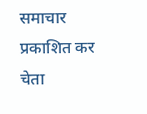समाचार प्रकाशित कर चेता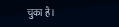चुका है।